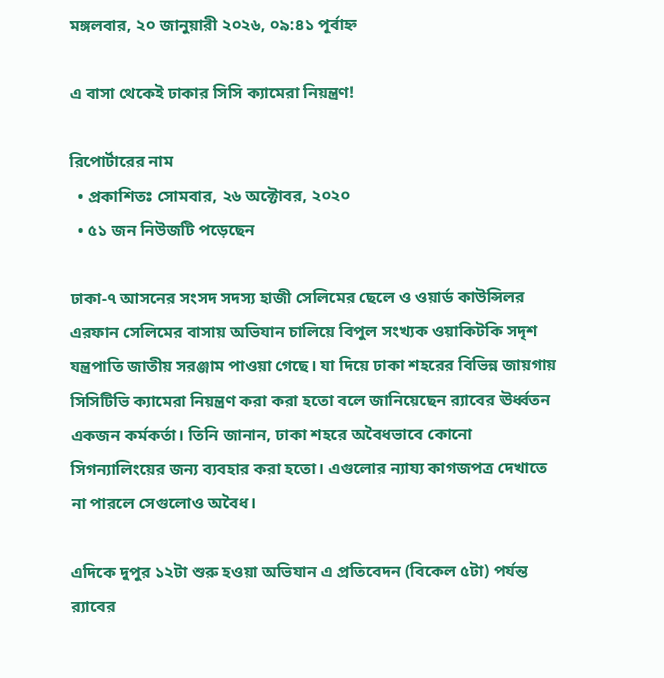মঙ্গলবার, ২০ জানুয়ারী ২০২৬, ০৯:৪১ পূর্বাহ্ন

এ বাসা থেকেই ঢাকার সিসি ক্যামেরা নিয়ন্ত্রণ!

রিপোর্টারের নাম
  • প্রকাশিতঃ সোমবার, ২৬ অক্টোবর, ২০২০
  • ৫১ জন নিউজটি পড়েছেন

ঢাকা-৭ আসনের সংসদ সদস্য হাজী সেলিমের ছেলে ও ওয়ার্ড কাউন্সিলর এরফান সেলিমের বাসায় অভিযান চালিয়ে বিপুল সংখ্যক ওয়াকিটকি সদৃশ যন্ত্রপাতি জাতীয় সরঞ্জাম পাওয়া গেছে। যা দিয়ে ঢাকা শহরের বিভিন্ন জায়গায় সিসিটিভি ক্যামেরা নিয়ন্ত্রণ করা করা হতো বলে জানিয়েছেন র‍্যাবের ঊর্ধ্বতন একজন কর্মকর্তা। তিনি জানান, ঢাকা শহরে অবৈধভাবে কোনো সিগন্যালিংয়ের জন্য ব্যবহার করা হতো। এগুলোর ন্যায্য কাগজপত্র দেখাতে না পারলে সেগুলোও অবৈধ।

এদিকে দুপুর ১২টা শুরু হওয়া অভিযান এ প্রতিবেদন (বিকেল ৫টা) পর্যন্ত র‌্যাবের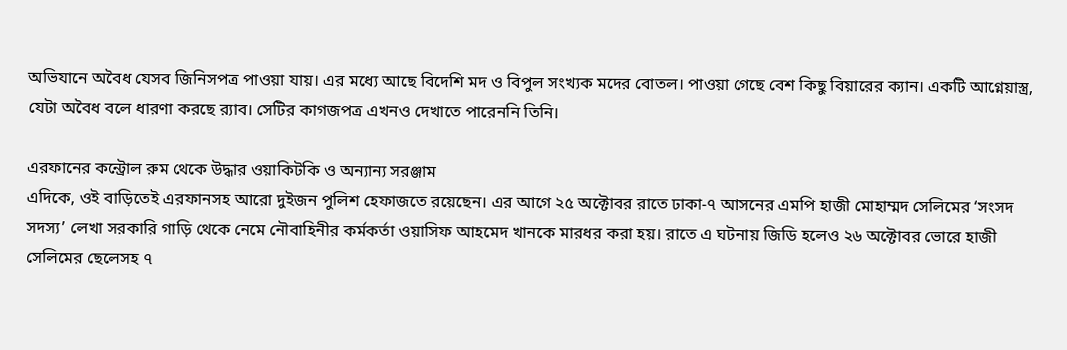অভিযানে অবৈধ যেসব জিনিসপত্র পাওয়া যায়। এর মধ্যে আছে বিদেশি মদ ও বিপুল সংখ্যক মদের বোতল। পাওয়া গেছে বেশ কিছু বিয়ারের ক্যান। একটি আগ্নেয়াস্ত্র, যেটা অবৈধ বলে ধারণা করছে র‍্যাব। সেটির কাগজপত্র এখনও দেখাতে পারেননি তিনি।

এরফানের কন্ট্রোল রুম থেকে উদ্ধার ওয়াকিটকি ও অন্যান্য সরঞ্জাম
এদিকে, ওই বাড়িতেই এরফানসহ আরো দুইজন পুলিশ হেফাজতে রয়েছেন। এর আগে ২৫ অক্টোবর রাতে ঢাকা-৭ আসনের এমপি হাজী মোহাম্মদ সেলিমের ‘সংসদ সদস্য’ লেখা সরকারি গাড়ি থেকে নেমে নৌবাহিনীর কর্মকর্তা ওয়াসিফ আহমেদ খানকে মারধর করা হয়। রাতে এ ঘটনায় জিডি হলেও ২৬ অক্টোবর ভোরে হাজী সেলিমের ছেলেসহ ৭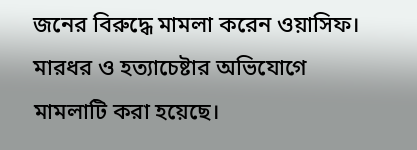জনের বিরুদ্ধে মামলা করেন ওয়াসিফ। মারধর ও হত্যাচেষ্টার অভিযোগে মামলাটি করা হয়েছে।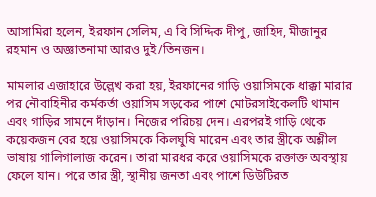আসামিরা হলেন, ইরফান সেলিম, এ বি সিদ্দিক দীপু, জাহিদ, মীজানুর রহমান ও অজ্ঞাতনামা আরও দুই/তিনজন।

মামলার এজাহারে উল্লেখ করা হয়, ইরফানের গাড়ি ওয়াসিমকে ধাক্কা মারার পর নৌবাহিনীর কর্মকর্তা ওয়াসিম সড়কের পাশে মোটরসাইকেলটি থামান এবং গাড়ির সামনে দাঁড়ান। নিজের পরিচয় দেন। এরপরই গাড়ি থেকে কয়েকজন বের হয়ে ওয়াসিমকে কিলঘুষি মারেন এবং তার স্ত্রীকে অশ্লীল ভাষায় গালিগালাজ করেন। তারা মারধর করে ওয়াসিমকে রক্তাক্ত অবস্থায় ফেলে যান। পরে তার স্ত্রী, স্থানীয় জনতা এবং পাশে ডিউটিরত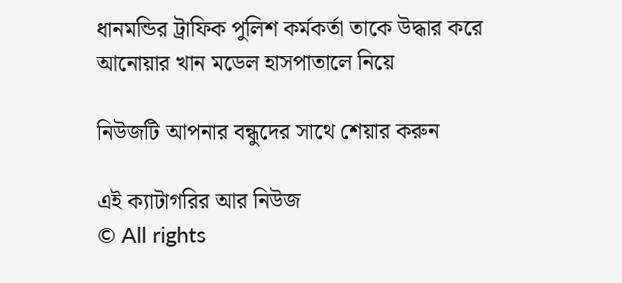ধানমন্ডির ট্রাফিক পুলিশ কর্মকর্তা তাকে উদ্ধার করে আনোয়ার খান মডেল হাসপাতালে নিয়ে

নিউজটি আপনার বন্ধুদের সাথে শেয়ার করুন

এই ক্যাটাগরির আর নিউজ
© All rights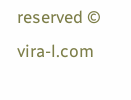reserved © vira-l.com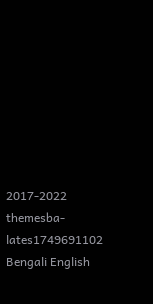2017-2022
themesba-lates1749691102
Bengali English